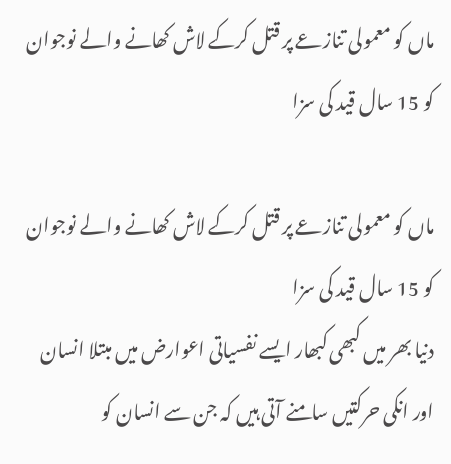ماں کو معمولی تنازعے پر قتل کرکے لاش کھانے والے نوجوان کو 15 سال قید کی سزا

ماں کو معمولی تنازعے پر قتل کرکے لاش کھانے والے نوجوان کو 15 سال قید کی سزا
دنیا بھر میں کبھی کبھار ایسے نفسیاتی اعوارض میں مبتلا انسان اور انکی حرکتیں سامنے آتی ہیں کہ جن سے انسان کو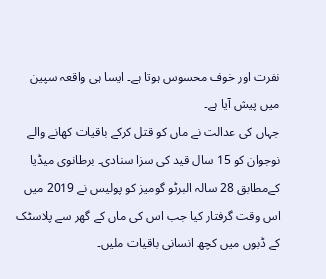نفرت اور خوف محسوس ہوتا ہے۔ ایسا ہی واقعہ سپین میں پیش آیا ہے۔
جہاں کی عدالت نے ماں کو قتل کرکے باقیات کھانے والے نوجوان کو 15 سال قید کی سزا سنادی۔ برطانوی میڈیا کےمطابق 28 سالہ البرٹو گومیز کو پولیس نے 2019 میں اس وقت گرفتار کیا جب اس کی ماں کے گھر سے پلاسٹک کے ڈبوں میں کچھ انسانی باقیات ملیں۔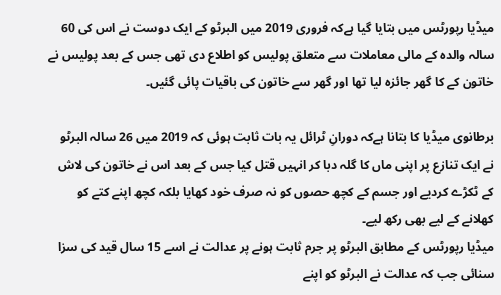میڈیا رپورٹس میں بتایا گیا ہےکہ فروری 2019 میں البرٹو کے ایک دوست نے اس کی 60 سالہ والدہ کے مالی معاملات سے متعلق پولیس کو اطلاع دی تھی جس کے بعد پولیس نے خاتون کے کا گھر جائزہ لیا تھا اور گھر سے خاتون کی باقیات پائی گئیں۔

برطانوی میڈیا کا بتانا ہےکہ دورانِ ٹرائل یہ بات ثابت ہوئی کہ 2019 میں 26 سالہ البرٹو نے ایک تنازع پر اپنی ماں کا گلہ دبا کر انہیں قتل کیا جس کے بعد اس نے خاتون کی لاش کے ٹکڑے کردیے اور جسم کے کچھ حصوں کو نہ صرف خود کھایا بلکہ کچھ اپنے کتے کو کھلانے کے لیے بھی رکھ لیے۔
میڈیا رپورٹس کے مطابق البرٹو پر جرم ثابت ہونے پر عدالت نے اسے 15 سال قید کی سزا سنائی جب کہ عدالت نے البرٹو کو اپنے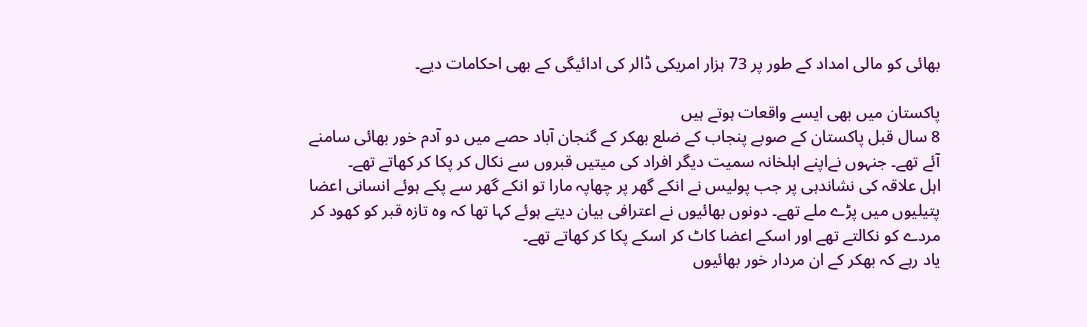بھائی کو مالی امداد کے طور پر 73 ہزار امریکی ڈالر کی ادائیگی کے بھی احکامات دیے۔

پاکستان میں بھی ایسے واقعات ہوتے ہیں
8 سال قبل پاکستان کے صوبے پنجاب کے ضلع بھکر کے گنجان آباد حصے میں دو آدم خور بھائی سامنے آئے تھے۔ جنہوں نےاپنے اہلخانہ سمیت دیگر افراد کی میتیں قبروں سے نکال کر پکا کر کھاتے تھے۔
اہل علاقہ کی نشاندہی پر جب پولیس نے انکے گھر پر چھاپہ مارا تو انکے گھر سے پکے ہوئے انسانی اعضا پتیلیوں میں پڑے ملے تھے۔ دونوں بھائیوں نے اعترافی بیان دیتے ہوئے کہا تھا کہ وہ تازہ قبر کو کھود کر مردے کو نکالتے تھے اور اسکے اعضا کاٹ کر اسکے پکا کر کھاتے تھے۔
یاد رہے کہ بھکر کے ان مردار خور بھائیوں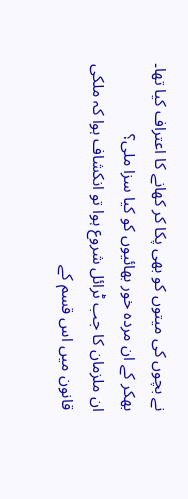نے بچوں کی میتوں کو بھی پکا کر کھانے کا اعتراف کیا تھا۔
بھکر کے ان مردہ خور بھائیوں کو کیا سزا ملی؟
ان ملزمان کا جب ٹرائل شروع ہوا تو انکشاف ہوا کہ ملکی قانون میں اس قسم کے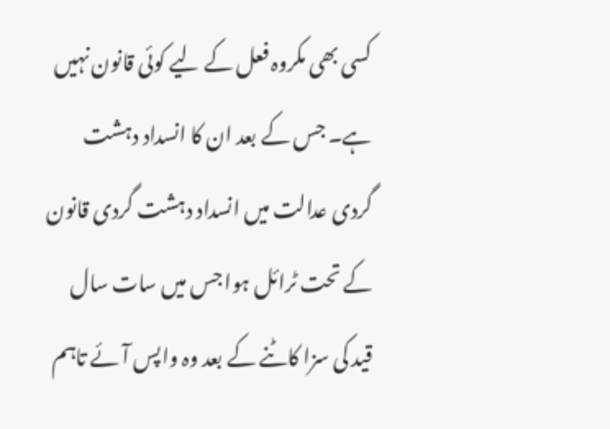کسی بھی مکروہ فعل کے لیے کوئی قانون نہیں ہے۔ جس کے بعد ان کا انسداد دہشت گردی عدالت میں انسداد دہشت گردی قانون کے تحت ٹرائل ہوا جس میں سات سال قید کی سزا کاٹنے کے بعد وہ واپس آئے تاہم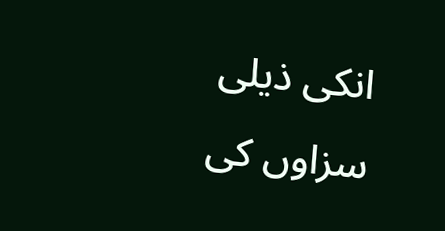انکی ذیلی سزاوں کی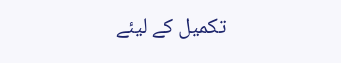تکمیل کے لیئے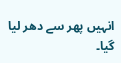انہیں پھر سے دھر لیا گیا۔